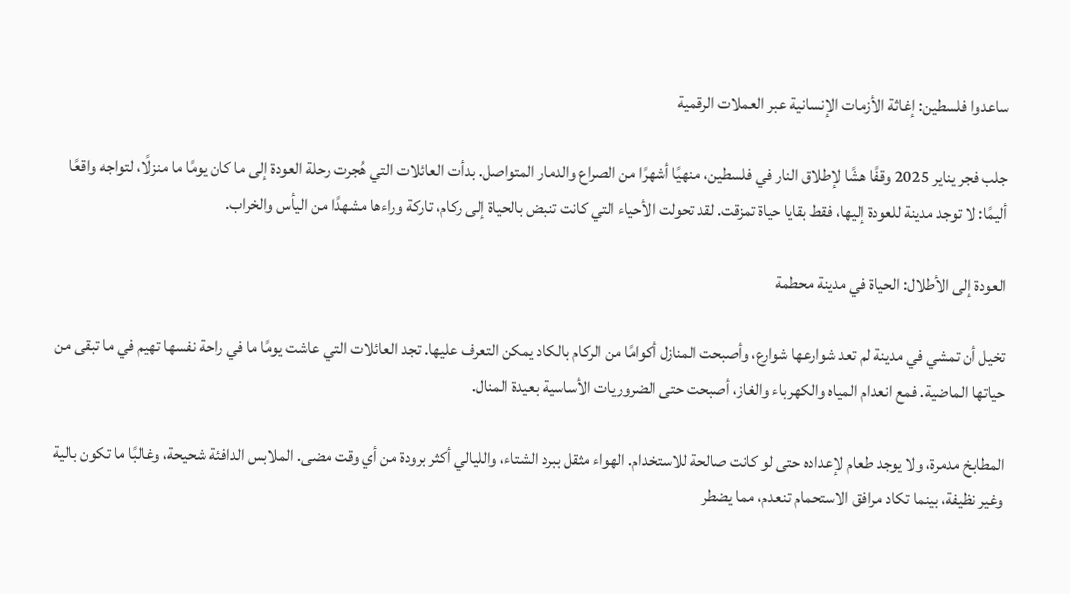ساعدوا فلسطين: إغاثة الأزمات الإنسانية عبر العملات الرقمية

جلب فجر يناير 2025 وقفًا هشًا لإطلاق النار في فلسطين، منهيًا أشهرًا من الصراع والدمار المتواصل. بدأت العائلات التي هُجرت رحلة العودة إلى ما كان يومًا ما منزلًا، لتواجه واقعًا أليمًا: لا توجد مدينة للعودة إليها، فقط بقايا حياة تمزقت. لقد تحولت الأحياء التي كانت تنبض بالحياة إلى ركام، تاركة وراءها مشهدًا من اليأس والخراب.

العودة إلى الأطلال: الحياة في مدينة محطمة

تخيل أن تمشي في مدينة لم تعد شوارعها شوارع، وأصبحت المنازل أكوامًا من الركام بالكاد يمكن التعرف عليها. تجد العائلات التي عاشت يومًا ما في راحة نفسها تهيم في ما تبقى من حياتها الماضية. فمع انعدام المياه والكهرباء والغاز، أصبحت حتى الضروريات الأساسية بعيدة المنال.

المطابخ مدمرة، ولا يوجد طعام لإعداده حتى لو كانت صالحة للاستخدام. الهواء مثقل ببرد الشتاء، والليالي أكثر برودة من أي وقت مضى. الملابس الدافئة شحيحة، وغالبًا ما تكون بالية وغير نظيفة، بينما تكاد مرافق الاستحمام تنعدم، مما يضطر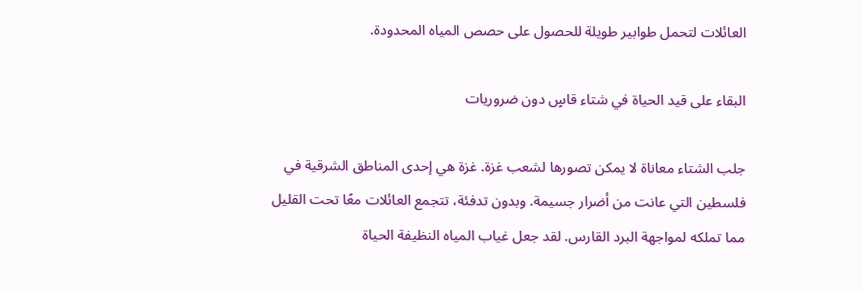العائلات لتحمل طوابير طويلة للحصول على حصص المياه المحدودة.

البقاء على قيد الحياة في شتاء قاسٍ دون ضروريات

جلب الشتاء معاناة لا يمكن تصورها لشعب غزة. غزة هي إحدى المناطق الشرقية في فلسطين التي عانت من أضرار جسيمة. وبدون تدفئة، تتجمع العائلات معًا تحت القليل مما تملكه لمواجهة البرد القارس. لقد جعل غياب المياه النظيفة الحياة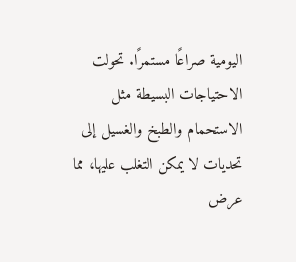اليومية صراعًا مستمرًا. تحولت الاحتياجات البسيطة مثل الاستحمام والطبخ والغسيل إلى تحديات لا يمكن التغلب عليها، مما عرض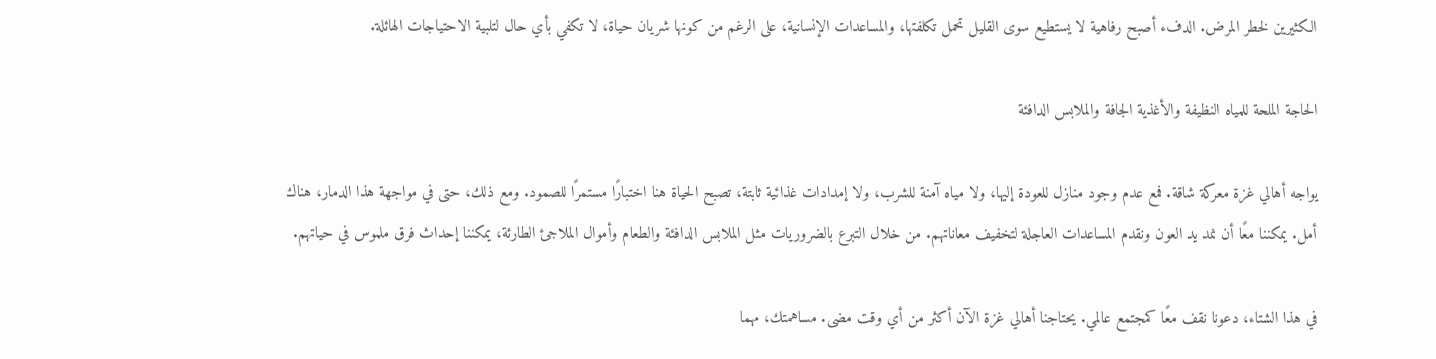الكثيرين لخطر المرض. الدفء أصبح رفاهية لا يستطيع سوى القليل تحمل تكلفتها، والمساعدات الإنسانية، على الرغم من كونها شريان حياة، لا تكفي بأي حال لتلبية الاحتياجات الهائلة.

الحاجة الملحة للمياه النظيفة والأغذية الجافة والملابس الدافئة

يواجه أهالي غزة معركة شاقة. فمع عدم وجود منازل للعودة إليها، ولا مياه آمنة للشرب، ولا إمدادات غذائية ثابتة، تصبح الحياة هنا اختبارًا مستمرًا للصمود. ومع ذلك، حتى في مواجهة هذا الدمار، هناك أمل. يمكننا معًا أن نمد يد العون ونقدم المساعدات العاجلة لتخفيف معاناتهم. من خلال التبرع بالضروريات مثل الملابس الدافئة والطعام وأموال الملاجئ الطارئة، يمكننا إحداث فرق ملموس في حياتهم.

في هذا الشتاء، دعونا نقف معًا كمجتمع عالمي. يحتاجنا أهالي غزة الآن أكثر من أي وقت مضى. مساهمتك، مهما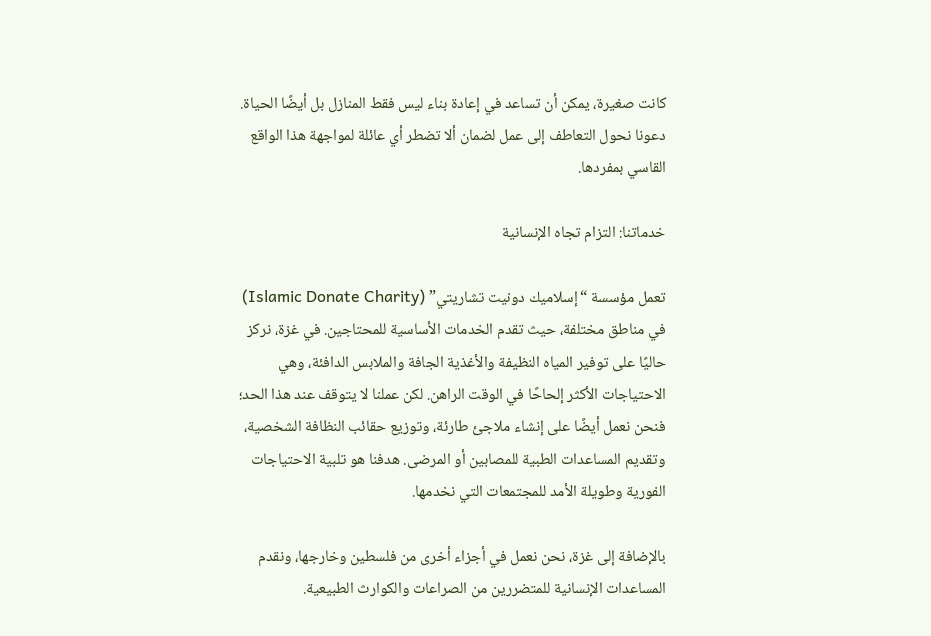كانت صغيرة، يمكن أن تساعد في إعادة بناء ليس فقط المنازل بل أيضًا الحياة. دعونا نحول التعاطف إلى عمل لضمان ألا تضطر أي عائلة لمواجهة هذا الواقع القاسي بمفردها.

خدماتنا: التزام تجاه الإنسانية

تعمل مؤسسة “إسلاميك دونيت تشاريتي” (Islamic Donate Charity) في مناطق مختلفة، حيث تقدم الخدمات الأساسية للمحتاجين. في غزة، نركز حاليًا على توفير المياه النظيفة والأغذية الجافة والملابس الدافئة، وهي الاحتياجات الأكثر إلحاحًا في الوقت الراهن. لكن عملنا لا يتوقف عند هذا الحد؛ فنحن نعمل أيضًا على إنشاء ملاجئ طارئة، وتوزيع حقائب النظافة الشخصية، وتقديم المساعدات الطبية للمصابين أو المرضى. هدفنا هو تلبية الاحتياجات الفورية وطويلة الأمد للمجتمعات التي نخدمها.

بالإضافة إلى غزة، نحن نعمل في أجزاء أخرى من فلسطين وخارجها، ونقدم المساعدات الإنسانية للمتضررين من الصراعات والكوارث الطبيعية.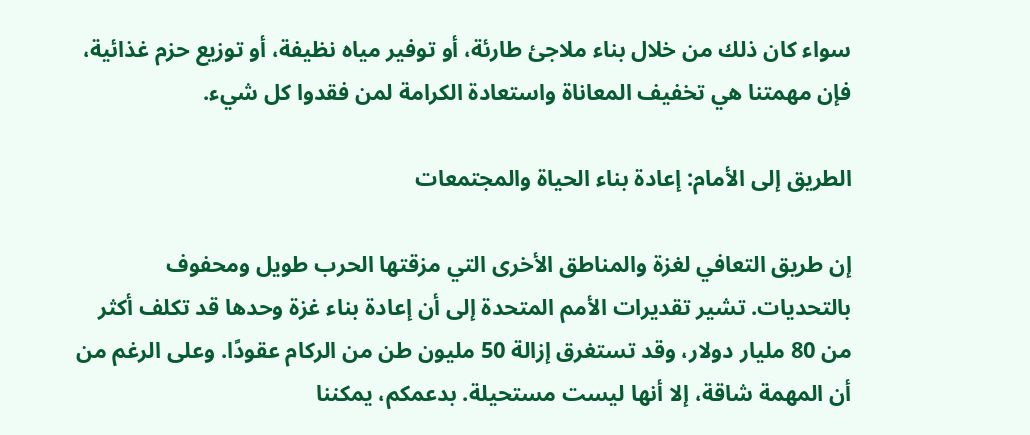سواء كان ذلك من خلال بناء ملاجئ طارئة، أو توفير مياه نظيفة، أو توزيع حزم غذائية، فإن مهمتنا هي تخفيف المعاناة واستعادة الكرامة لمن فقدوا كل شيء.

الطريق إلى الأمام: إعادة بناء الحياة والمجتمعات

إن طريق التعافي لغزة والمناطق الأخرى التي مزقتها الحرب طويل ومحفوف بالتحديات. تشير تقديرات الأمم المتحدة إلى أن إعادة بناء غزة وحدها قد تكلف أكثر من 80 مليار دولار، وقد تستغرق إزالة 50 مليون طن من الركام عقودًا. وعلى الرغم من أن المهمة شاقة، إلا أنها ليست مستحيلة. بدعمكم، يمكننا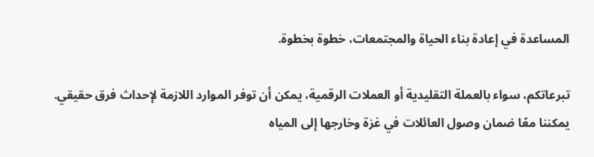المساعدة في إعادة بناء الحياة والمجتمعات، خطوة بخطوة.

تبرعاتكم، سواء بالعملة التقليدية أو العملات الرقمية، يمكن أن توفر الموارد اللازمة لإحداث فرق حقيقي. يمكننا معًا ضمان وصول العائلات في غزة وخارجها إلى المياه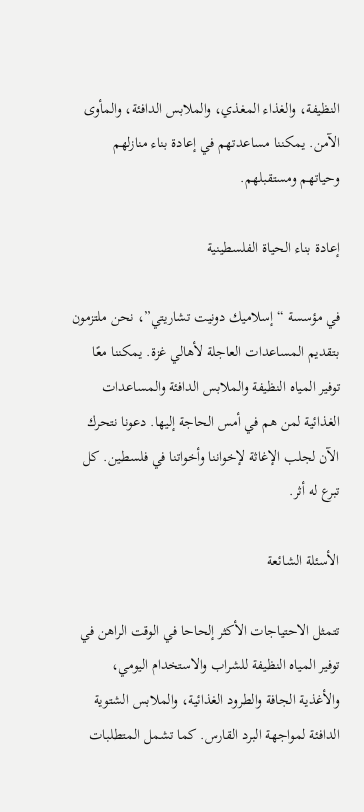النظيفة، والغذاء المغذي، والملابس الدافئة، والمأوى الآمن. يمكننا مساعدتهم في إعادة بناء منازلهم وحياتهم ومستقبلهم.

إعادة بناء الحياة الفلسطينية

في مؤسسة “إسلاميك دونيت تشاريتي”، نحن ملتزمون بتقديم المساعدات العاجلة لأهالي غزة. يمكننا معًا توفير المياه النظيفة والملابس الدافئة والمساعدات الغذائية لمن هم في أمس الحاجة إليها. دعونا نتحرك الآن لجلب الإغاثة لإخواننا وأخواتنا في فلسطين. كل تبرع له أثر.

الأسئلة الشائعة

تتمثل الاحتياجات الأكثر إلحاحا في الوقت الراهن في توفير المياه النظيفة للشراب والاستخدام اليومي، والأغذية الجافة والطرود الغذائية، والملابس الشتوية الدافئة لمواجهة البرد القارس. كما تشمل المتطلبات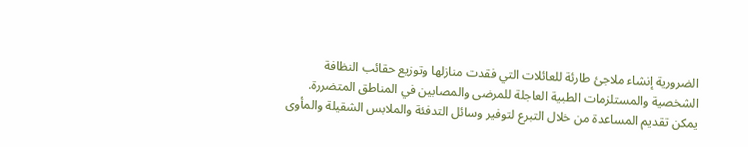الضرورية إنشاء ملاجئ طارئة للعائلات التي فقدت منازلها وتوزيع حقائب النظافة الشخصية والمستلزمات الطبية العاجلة للمرضى والمصابين في المناطق المتضررة.
يمكن تقديم المساعدة من خلال التبرع لتوفير وسائل التدفئة والملابس الشقيلة والمأوى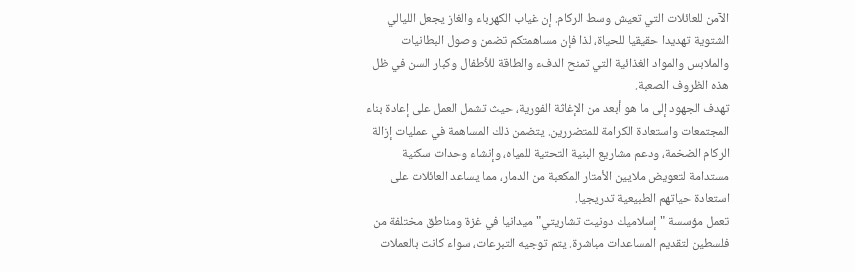الآمن للعائلات التي تعيش وسط الركام. إن غياب الكهرباء والغاز يجعل الليالي الشتوية تهديدا حقيقيا للحياة، لذا فإن مساهمتكم تضمن وصول البطانيات والملابس والمواد الغذائية التي تمنح الدفء والطاقة للأطفال وكبار السن في ظل هذه الظروف الصعبة.
تهدف الجهود إلى ما هو أبعد من الإغاثة الفورية، حيث تشمل العمل على إعادة بناء المجتمعات واستعادة الكرامة للمتضررين. يتضمن ذلك المساهمة في عمليات إزالة الركام الضخمة، ودعم مشاريع البنية التحتية للمياه، وإنشاء وحدات سكنية مستدامة لتعويض ملايين الأمتار المكعبة من الدمار، مما يساعد العائلات على استعادة حياتهم الطبيعية تدريجيا.
تعمل مؤسسة "إسلاميك دونيت تشاريتي" ميدانيا في غزة ومناطق مختلفة من فلسطين لتقديم المساعدات مباشرة. يتم توجيه التبرعات، سواء كانت بالعملات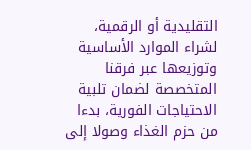التقليدية أو الرقمية، لشراء الموارد الأساسية وتوزيعها عبر فرقنا المتخصصة لضمان تلبية الاحتياجات الفورية، بدءا من حزم الغذاء وصولا إلى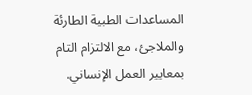المساعدات الطبية الطارئة والملاجئ، مع الالتزام التام بمعايير العمل الإنساني.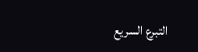التبرع السريع